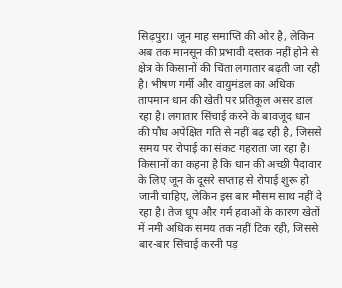सिढ़पुरा। जून माह समाप्ति की ओर है, लेकिन अब तक मानसून की प्रभावी दस्तक नहीं होने से क्षेत्र के किसानों की चिंता लगातार बढ़ती जा रही है। भीषण गर्मी और वायुमंडल का अधिक तापमान धान की खेती पर प्रतिकूल असर डाल रहा है। लगातार सिंचाई करने के बावजूद धान की पौध अपेक्षित गति से नहीं बढ़ रही है, जिससे समय पर रोपाई का संकट गहराता जा रहा है।
किसानों का कहना है कि धान की अच्छी पैदावार के लिए जून के दूसरे सप्ताह से रोपाई शुरू हो जानी चाहिए, लेकिन इस बार मौसम साथ नहीं दे रहा है। तेज धूप और गर्म हवाओं के कारण खेतों में नमी अधिक समय तक नहीं टिक रही, जिससे बार-बार सिंचाई करनी पड़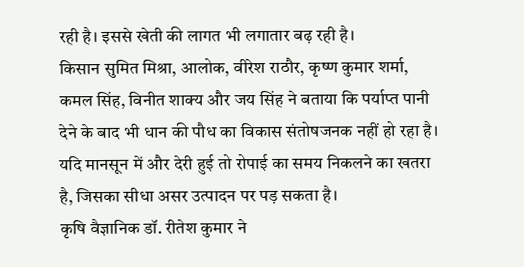रही है। इससे खेती की लागत भी लगातार बढ़ रही है।
किसान सुमित मिश्रा, आलोक, वीरेश राठौर, कृष्ण कुमार शर्मा, कमल सिंह, विनीत शाक्य और जय सिंह ने बताया कि पर्याप्त पानी देने के बाद भी धान की पौध का विकास संतोषजनक नहीं हो रहा है। यदि मानसून में और देरी हुई तो रोपाई का समय निकलने का खतरा है, जिसका सीधा असर उत्पादन पर पड़ सकता है।
कृषि वैज्ञानिक डॉ. रीतेश कुमार ने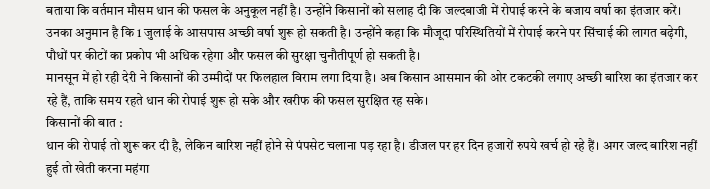बताया कि वर्तमान मौसम धान की फसल के अनुकूल नहीं है। उन्होंने किसानों को सलाह दी कि जल्दबाजी में रोपाई करने के बजाय वर्षा का इंतजार करें। उनका अनुमान है कि 1 जुलाई के आसपास अच्छी वर्षा शुरू हो सकती है। उन्होंने कहा कि मौजूदा परिस्थितियों में रोपाई करने पर सिंचाई की लागत बढ़ेगी, पौधों पर कीटों का प्रकोप भी अधिक रहेगा और फसल की सुरक्षा चुनौतीपूर्ण हो सकती है।
मानसून में हो रही देरी ने किसानों की उम्मीदों पर फिलहाल विराम लगा दिया है। अब किसान आसमान की ओर टकटकी लगाए अच्छी बारिश का इंतजार कर रहे हैं, ताकि समय रहते धान की रोपाई शुरू हो सके और खरीफ की फसल सुरक्षित रह सके।
किसानों की बात :
धान की रोपाई तो शुरू कर दी है, लेकिन बारिश नहीं होने से पंपसेट चलाना पड़ रहा है। डीजल पर हर दिन हजारों रुपये खर्च हो रहे हैं। अगर जल्द बारिश नहीं हुई तो खेती करना महंगा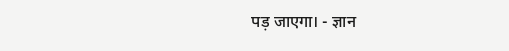पड़ जाएगा। - ज्ञान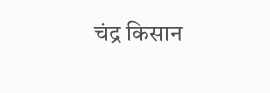चंद्र किसान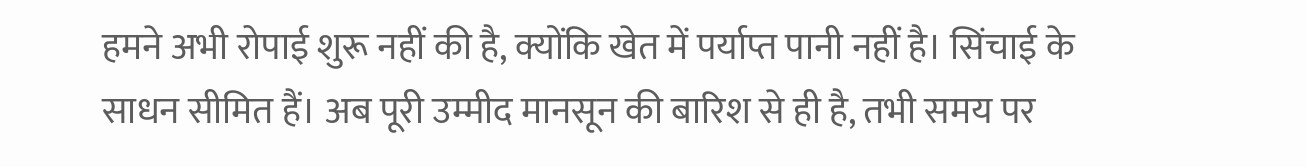हमने अभी रोपाई शुरू नहीं की है, क्योंकि खेत में पर्याप्त पानी नहीं है। सिंचाई के साधन सीमित हैं। अब पूरी उम्मीद मानसून की बारिश से ही है, तभी समय पर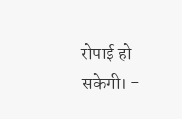रोपाई हो सकेगी। -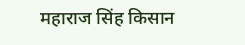महाराज सिंह किसान